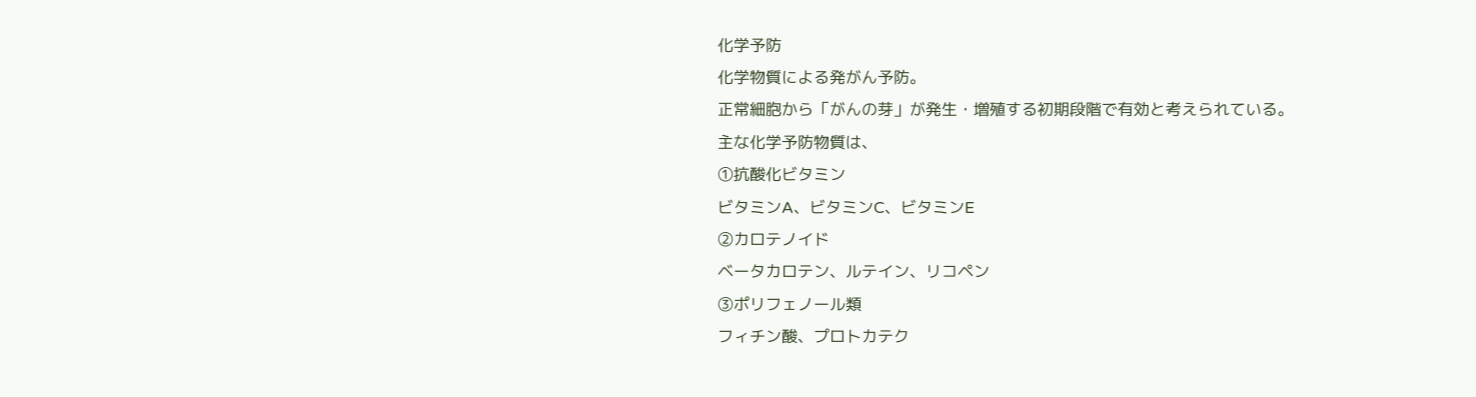化学予防
化学物質による発がん予防。
正常細胞から「がんの芽」が発生・増殖する初期段階で有効と考えられている。
主な化学予防物質は、
①抗酸化ビタミン
ビタミンA、ビタミンC、ビタミンE
②カロテノイド
ベータカロテン、ルテイン、リコペン
③ポリフェノール類
フィチン酸、プロトカテク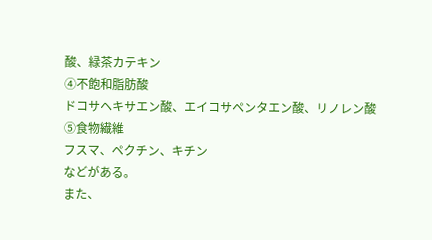酸、緑茶カテキン
④不飽和脂肪酸
ドコサヘキサエン酸、エイコサペンタエン酸、リノレン酸
⑤食物繊維
フスマ、ペクチン、キチン
などがある。
また、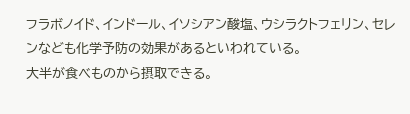フラボノイド、インドール、イソシアン酸塩、ウシラクトフェリン、セレンなども化学予防の効果があるといわれている。
大半が食べものから摂取できる。